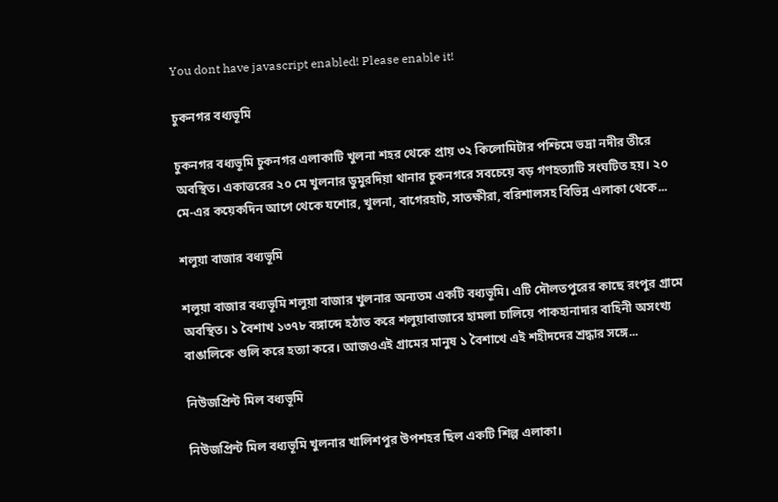You dont have javascript enabled! Please enable it!

চুকনগর বধ্যভূমি

চুকনগর বধ্যভূমি চুকনগর এলাকাটি খুলনা শহর থেকে প্রায় ৩২ কিলোমিটার পশ্চিমে ভদ্রা নদীর তীরে অবস্থিত। একাত্তরের ২০ মে খুলনার ডুমুরদিয়া থানার চুকনগরে সবচেয়ে বড় গণহত্যাটি সংঘটিত হয়। ২০ মে-এর কয়েকদিন আগে থেকে যশোর, খুলনা, বাগেরহাট, সাতক্ষীরা, বরিশালসহ বিভিন্ন এলাকা থেকে...

শলুয়া বাজার বধ্যভূমি

শলুয়া বাজার বধ্যভূমি শলুয়া বাজার খুলনার অন্যতম একটি বধ্যভূমি। এটি দৌলতপুরের কাছে রংপুর গ্রামে অবস্থিত। ১ বৈশাখ ১৩৭৮ বঙ্গাব্দে হঠাত করে শলুয়াবাজারে হামলা চালিয়ে পাকহানাদার বাহিনী অসংখ্য বাঙালিকে গুলি করে হত্যা করে। আজওএই গ্রামের মানুষ ১ বৈশাখে এই শহীদদের শ্রদ্ধার সঙ্গে...

নিউজপ্রিন্ট মিল বধ্যভূমি

নিউজপ্রিন্ট মিল বধ্যভূমি খুলনার খালিশপুর উপশহর ছিল একটি শিল্প এলাকা।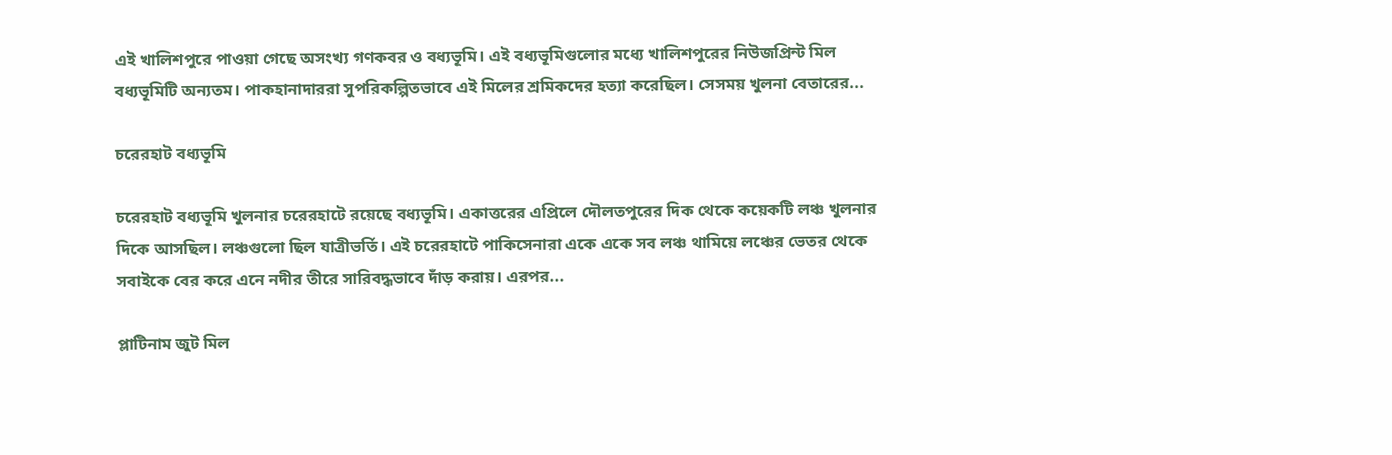এই খালিশপুরে পাওয়া গেছে অসংখ্য গণকবর ও বধ্যভূমি। এই বধ্যভূমিগুলোর মধ্যে খালিশপুরের নিউজপ্রিন্ট মিল বধ্যভূমিটি অন্যতম। পাকহানাদাররা সুপরিকল্পিতভাবে এই মিলের শ্রমিকদের হত্যা করেছিল। সেসময় খুলনা বেতারের...

চরেরহাট বধ্যভূমি

চরেরহাট বধ্যভূমি খুলনার চরেরহাটে রয়েছে বধ্যভূমি। একাত্তরের এপ্রিলে দৌলতপুরের দিক থেকে কয়েকটি লঞ্চ খুলনার দিকে আসছিল। লঞ্চগুলো ছিল যাত্রীভর্তি। এই চরেরহাটে পাকিসেনারা একে একে সব লঞ্চ থামিয়ে লঞ্চের ভেতর থেকে সবাইকে বের করে এনে নদীর তীরে সারিবদ্ধভাবে দাঁড় করায়। এরপর...

প্লাটিনাম জুট মিল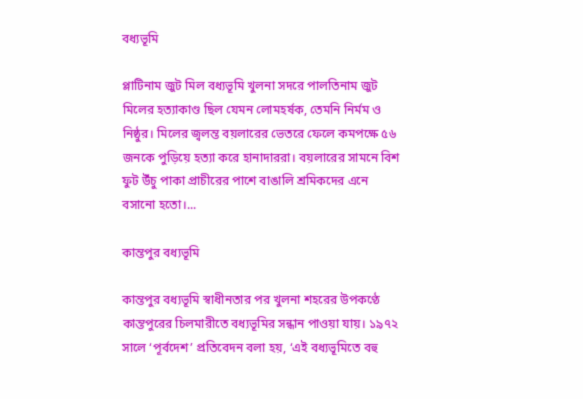বধ্যভূমি

প্লাটিনাম জুট মিল বধ্যভূমি খুলনা সদরে পালতিনাম জুট মিলের হত্যাকাণ্ড ছিল যেমন লোমহর্ষক, তেমনি নির্মম ও নিষ্ঠুর। মিলের জ্বলন্ত বয়লারের ভেতরে ফেলে কমপক্ষে ৫৬ জনকে পুড়িয়ে হত্যা করে হানাদাররা। বয়লারের সামনে বিশ ফুট উঁচু পাকা প্রাচীরের পাশে বাঙালি শ্রমিকদের এনে বসানো হতো।...

কান্তপুর বধ্যভূমি

কান্তপুর বধ্যভূমি স্বাধীনতার পর খুলনা শহরের উপকণ্ঠে কান্তপুরের চিলমারীতে বধ্যভূমির সন্ধান পাওয়া যায়। ১৯৭২ সালে ‘পূর্বদেশ’ প্রতিবেদন বলা হয়, ‘এই বধ্যভূমিতে বহু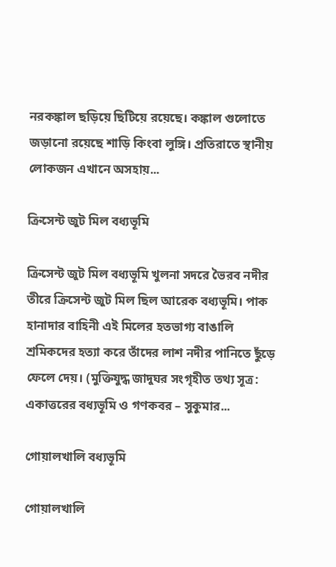নরকঙ্কাল ছড়িয়ে ছিটিয়ে রয়েছে। কঙ্কাল গুলোতে জড়ানো রয়েছে শাড়ি কিংবা লুঙ্গি। প্রতিরাতে স্থানীয় লোকজন এখানে অসহায়...

ক্রিসেন্ট জুট মিল বধ্যভূমি

ক্রিসেন্ট জুট মিল বধ্যভূমি খুলনা সদরে ভৈরব নদীর তীরে ক্রিসেন্ট জুট মিল ছিল আরেক বধ্যভূমি। পাক হানাদার বাহিনী এই মিলের হতভাগ্য বাঙালি শ্রমিকদের হত্যা করে তাঁদের লাশ নদীর পানিতে ছুঁড়ে ফেলে দেয়। (মুক্তিযুদ্ধ জাদুঘর সংগৃহীত তথ্য সূত্র: একাত্তরের বধ্যভূমি ও গণকবর – সুকুমার...

গোয়ালখালি বধ্যভূমি

গোয়ালখালি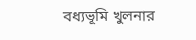বধ্যভূমি খুলনার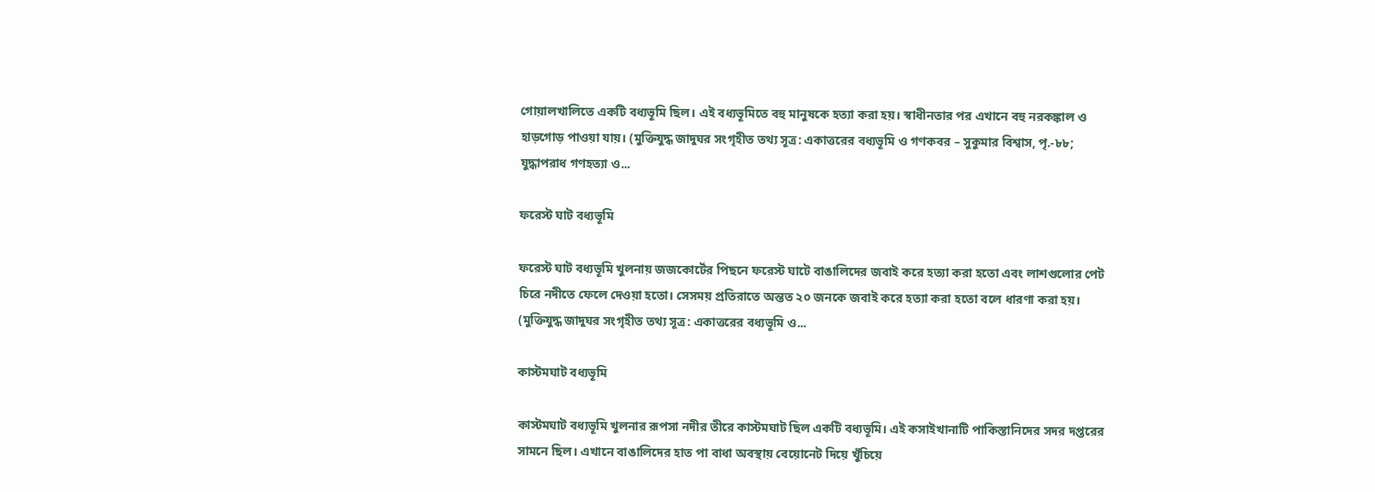গোয়ালখালিতে একটি বধ্যভূমি ছিল। এই বধ্যভূমিতে বহু মানুষকে হত্যা করা হয়। স্বাধীনতার পর এখানে বহু নরকঙ্কাল ও হাড়গোড় পাওয়া যায়। (মুক্তিযুদ্ধ জাদুঘর সংগৃহীত তথ্য সূত্র: একাত্তরের বধ্যভূমি ও গণকবর – সুকুমার বিশ্বাস, পৃ.-৮৮; যুদ্ধাপরাধ গণহত্যা ও...

ফরেস্ট ঘাট বধ্যভূমি

ফরেস্ট ঘাট বধ্যভূমি খুলনায় জজকোর্টের পিছনে ফরেস্ট ঘাটে বাঙালিদের জবাই করে হত্যা করা হতো এবং লাশগুলোর পেট চিরে নদীতে ফেলে দেওয়া হতো। সেসময় প্রতিরাতে অন্তত ২০ জনকে জবাই করে হত্যা করা হতো বলে ধারণা করা হয়। (মুক্তিযুদ্ধ জাদুঘর সংগৃহীত তথ্য সূত্র: একাত্তরের বধ্যভূমি ও...

কাস্টমঘাট বধ্যভূমি

কাস্টমঘাট বধ্যভূমি খুলনার রূপসা নদীর তীরে কাস্টমঘাট ছিল একটি বধ্যভূমি। এই কসাইখানাটি পাকিস্তানিদের সদর দপ্তরের সামনে ছিল। এখানে বাঙালিদের হাত পা বাধা অবস্থায় বেয়োনেট দিয়ে খুঁচিয়ে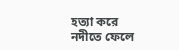হত্যা করে নদীতে ফেলে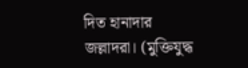দিত হানাদার জল্লাদরা। (মুক্তিযুদ্ধ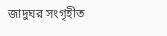জাদুঘর সংগৃহীত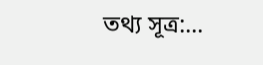তথ্য সূত্র:...